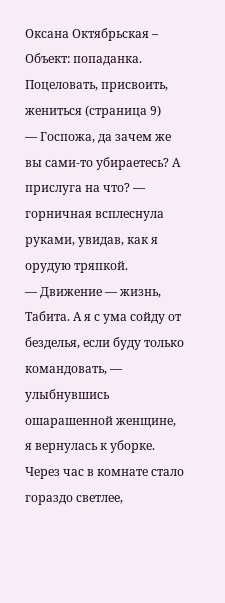Оксана Октябрьская – Объект: попаданка. Поцеловать, присвоить, жениться (страница 9)
— Госпожа, да зачем же вы сами-то убираетесь? А прислуга на что? — горничная всплеснула руками, увидав, как я орудую тряпкой.
— Движение — жизнь, Табита. А я с ума сойду от безделья, если буду только командовать, — улыбнувшись ошарашенной женщине, я вернулась к уборке.
Через час в комнате стало гораздо светлее,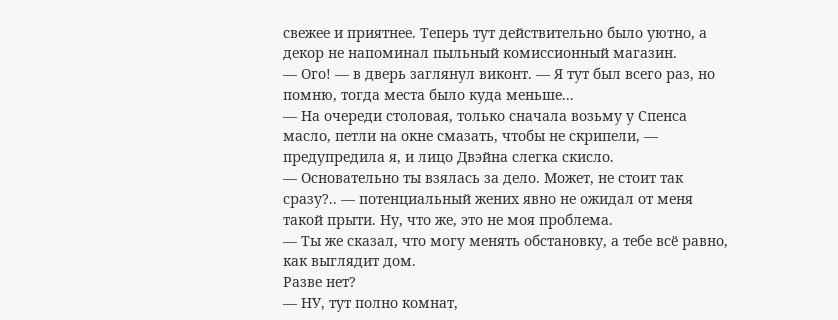свежее и приятнее. Теперь тут действительно было уютно, а декор не напоминал пыльный комиссионный магазин.
— Ого! — в дверь заглянул виконт. — Я тут был всего раз, но помню, тогда места было куда меньше...
— На очереди столовая, только сначала возьму у Спенса масло, петли на окне смазать, чтобы не скрипели, — предупредила я, и лицо Двэйна слегка скисло.
— Основательно ты взялась за дело. Может, не стоит так сразу?.. — потенциальный жених явно не ожидал от меня такой прыти. Ну, что же, это не моя проблема.
— Ты же сказал, что могу менять обстановку, а тебе всё равно, как выглядит дом.
Разве нет?
— НУ, тут полно комнат,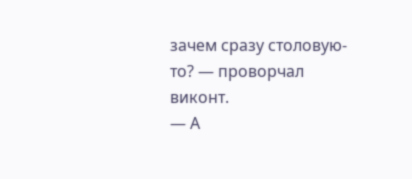зачем сразу столовую-то? — проворчал виконт.
— А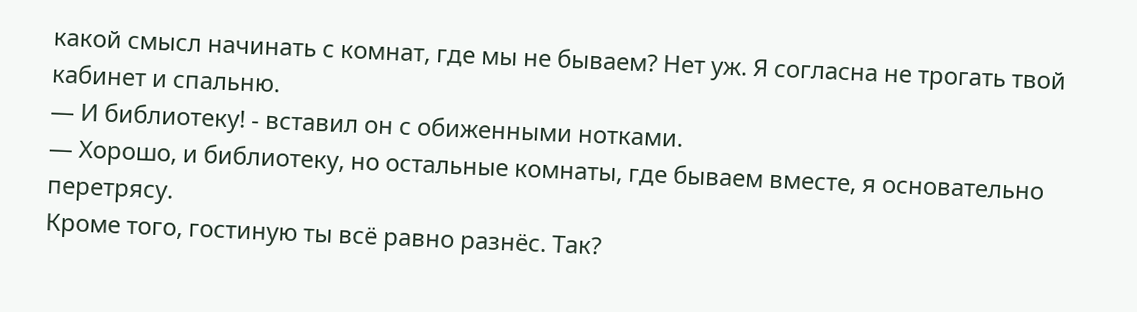какой смысл начинать с комнат, где мы не бываем? Нет уж. Я согласна не трогать твой кабинет и спальню.
— И библиотеку! - вставил он с обиженными нотками.
— Хорошо, и библиотеку, но остальные комнаты, где бываем вместе, я основательно перетрясу.
Кроме того, гостиную ты всё равно разнёс. Так?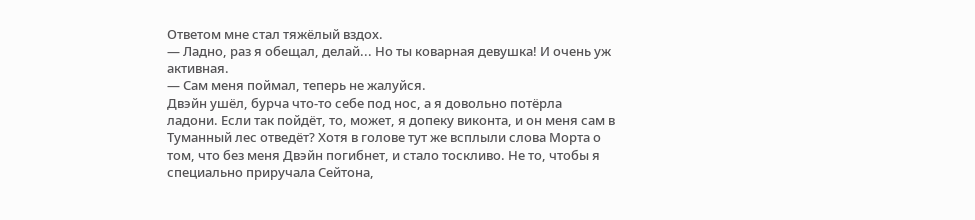Ответом мне стал тяжёлый вздох.
— Ладно, раз я обещал, делай... Но ты коварная девушка! И очень уж активная.
— Сам меня поймал, теперь не жалуйся.
Двэйн ушёл, бурча что-то себе под нос, а я довольно потёрла ладони. Если так пойдёт, то, может, я допеку виконта, и он меня сам в Туманный лес отведёт? Хотя в голове тут же всплыли слова Морта о том, что без меня Двэйн погибнет, и стало тоскливо. Не то, чтобы я специально приручала Сейтона,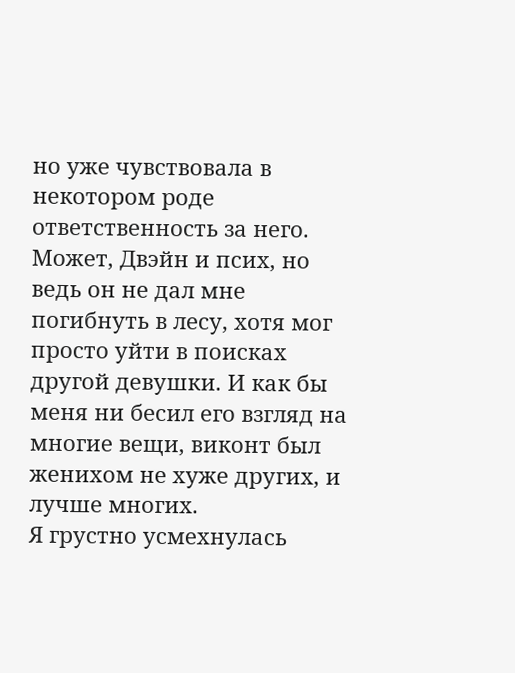но уже чувствовала в некотором роде ответственность за него. Может, Двэйн и псих, но ведь он не дал мне погибнуть в лесу, хотя мог просто уйти в поисках другой девушки. И как бы меня ни бесил его взгляд на многие вещи, виконт был женихом не хуже других, и лучше многих.
Я грустно усмехнулась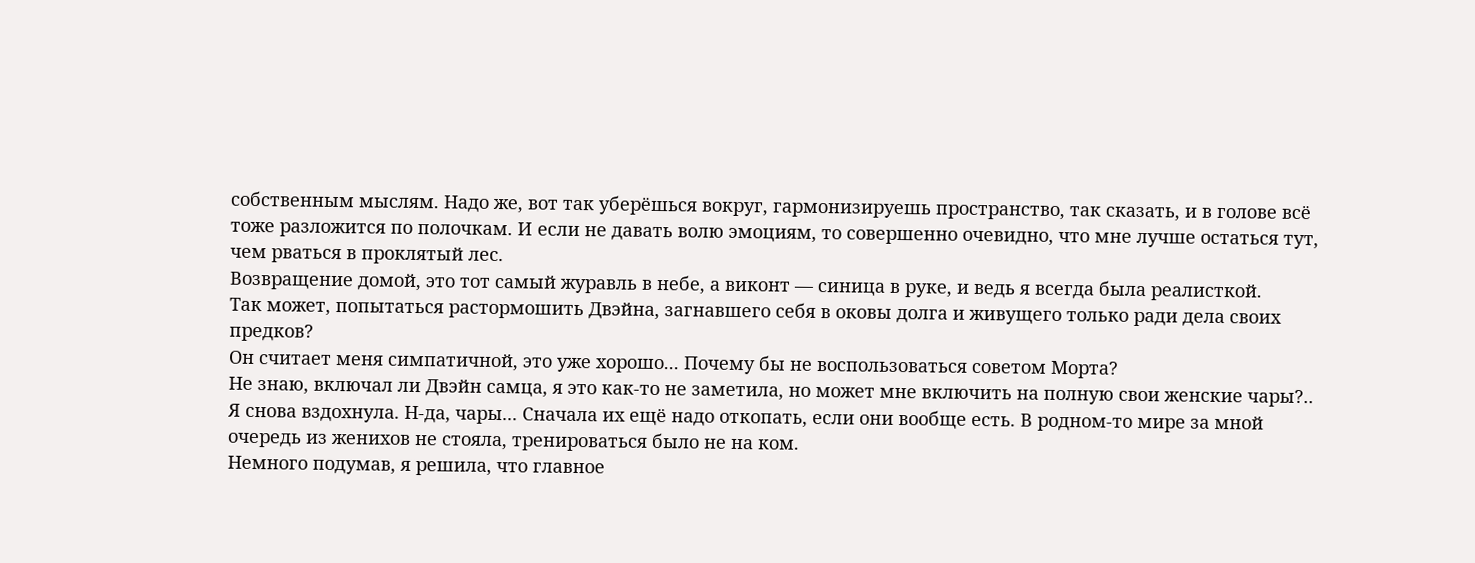собственным мыслям. Надо же, вот так уберёшься вокруг, гармонизируешь пространство, так сказать, и в голове всё тоже разложится по полочкам. И если не давать волю эмоциям, то совершенно очевидно, что мне лучше остаться тут, чем рваться в проклятый лес.
Возвращение домой, это тот самый журавль в небе, а виконт — синица в руке, и ведь я всегда была реалисткой.
Так может, попытаться растормошить Двэйна, загнавшего себя в оковы долга и живущего только ради дела своих предков?
Он считает меня симпатичной, это уже хорошо... Почему бы не воспользоваться советом Морта?
Не знаю, включал ли Двэйн самца, я это как-то не заметила, но может мне включить на полную свои женские чары?.. Я снова вздохнула. Н-да, чары... Сначала их ещё надо откопать, если они вообще есть. В родном-то мире за мной очередь из женихов не стояла, тренироваться было не на ком.
Немного подумав, я решила, что главное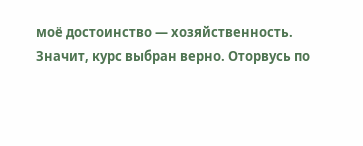моё достоинство — хозяйственность.
Значит, курс выбран верно. Оторвусь по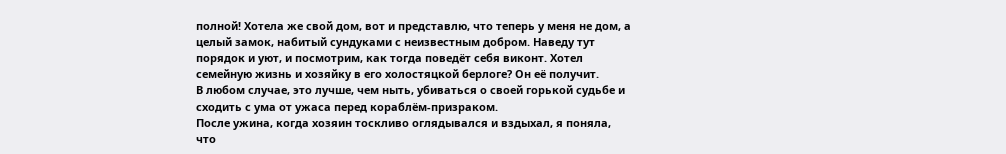полной! Хотела же свой дом, вот и представлю, что теперь у меня не дом, а целый замок, набитый сундуками с неизвестным добром. Наведу тут порядок и уют, и посмотрим, как тогда поведёт себя виконт. Хотел семейную жизнь и хозяйку в его холостяцкой берлоге? Он её получит.
В любом случае, это лучше, чем ныть, убиваться о своей горькой судьбе и сходить с ума от ужаса перед кораблём-призраком.
После ужина, когда хозяин тоскливо оглядывался и вздыхал, я поняла, что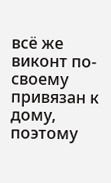всё же виконт по-своему привязан к дому, поэтому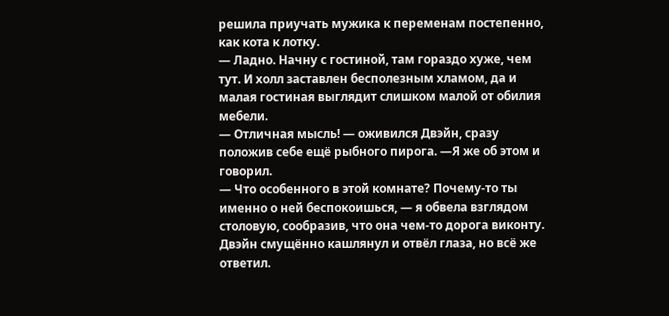решила приучать мужика к переменам постепенно, как кота к лотку.
— Ладно. Начну с гостиной, там гораздо хуже, чем тут. И холл заставлен бесполезным хламом, да и малая гостиная выглядит слишком малой от обилия мебели.
— Отличная мысль! — оживился Двэйн, сразу положив себе ещё рыбного пирога. —Я же об этом и говорил.
— Что особенного в этой комнате? Почему-то ты именно о ней беспокоишься, — я обвела взглядом столовую, сообразив, что она чем-то дорога виконту.
Двэйн смущённо кашлянул и отвёл глаза, но всё же ответил.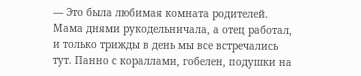— Это была любимая комната родителей. Мама днями рукодельничала, а отец работал, и только трижды в день мы все встречались тут. Панно с кораллами, гобелен, подушки на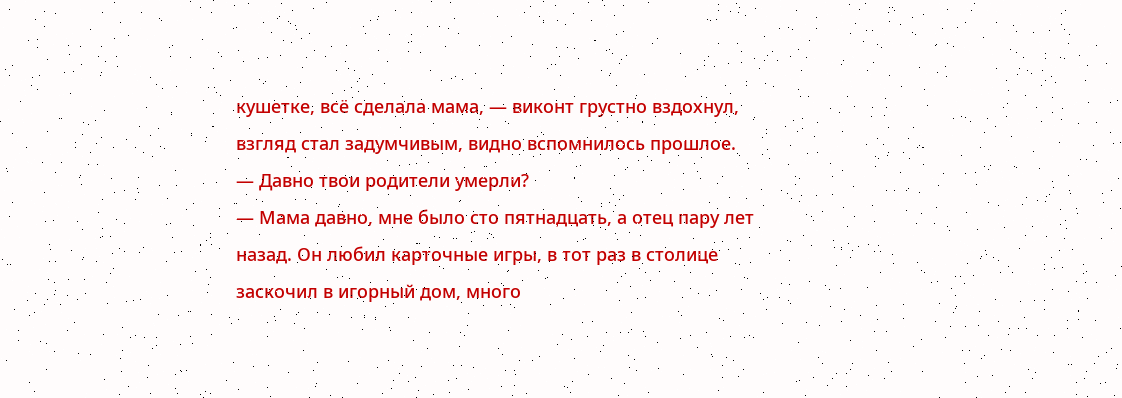кушетке, всё сделала мама, — виконт грустно вздохнул, взгляд стал задумчивым, видно вспомнилось прошлое.
— Давно твои родители умерли?
— Мама давно, мне было сто пятнадцать, а отец пару лет назад. Он любил карточные игры, в тот раз в столице заскочил в игорный дом, много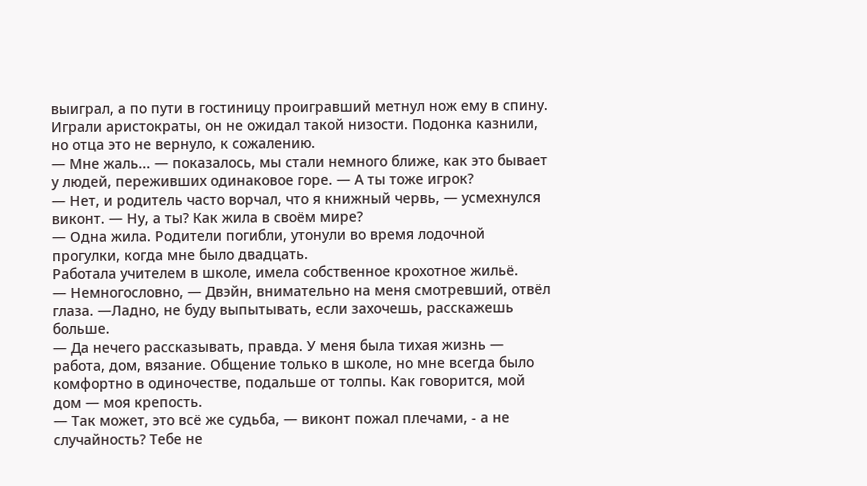выиграл, а по пути в гостиницу проигравший метнул нож ему в спину. Играли аристократы, он не ожидал такой низости. Подонка казнили, но отца это не вернуло, к сожалению.
— Мне жаль... — показалось, мы стали немного ближе, как это бывает у людей, переживших одинаковое горе. — А ты тоже игрок?
— Нет, и родитель часто ворчал, что я книжный червь, — усмехнулся виконт. — Ну, а ты? Как жила в своём мире?
— Одна жила. Родители погибли, утонули во время лодочной прогулки, когда мне было двадцать.
Работала учителем в школе, имела собственное крохотное жильё.
— Немногословно, — Двэйн, внимательно на меня смотревший, отвёл глаза. —Ладно, не буду выпытывать, если захочешь, расскажешь больше.
— Да нечего рассказывать, правда. У меня была тихая жизнь — работа, дом, вязание. Общение только в школе, но мне всегда было комфортно в одиночестве, подальше от толпы. Как говорится, мой дом — моя крепость.
— Так может, это всё же судьба, — виконт пожал плечами, - а не случайность? Тебе не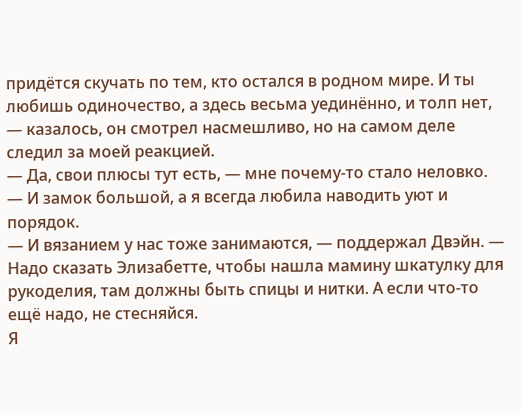придётся скучать по тем, кто остался в родном мире. И ты любишь одиночество, а здесь весьма уединённо, и толп нет, — казалось, он смотрел насмешливо, но на самом деле следил за моей реакцией.
— Да, свои плюсы тут есть, — мне почему-то стало неловко. — И замок большой, а я всегда любила наводить уют и порядок.
— И вязанием у нас тоже занимаются, — поддержал Двэйн. — Надо сказать Элизабетте, чтобы нашла мамину шкатулку для рукоделия, там должны быть спицы и нитки. А если что-то ещё надо, не стесняйся.
Я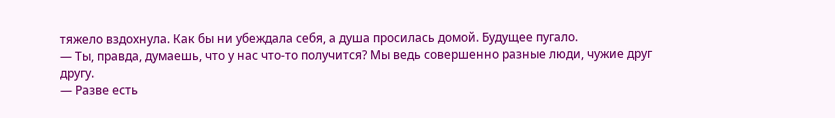тяжело вздохнула. Как бы ни убеждала себя, а душа просилась домой. Будущее пугало.
— Ты, правда, думаешь, что у нас что-то получится? Мы ведь совершенно разные люди, чужие друг другу.
— Разве есть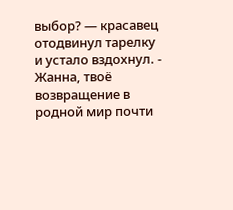выбор? — красавец отодвинул тарелку и устало вздохнул. - Жанна, твоё возвращение в родной мир почти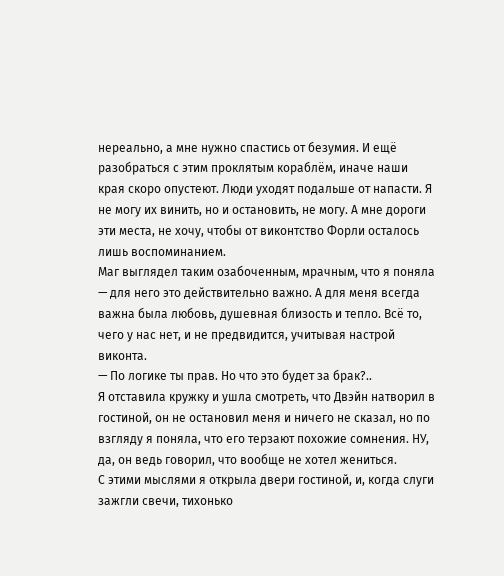нереально, а мне нужно спастись от безумия. И ещё разобраться с этим проклятым кораблём, иначе наши края скоро опустеют. Люди уходят подальше от напасти. Я не могу их винить, но и остановить, не могу. А мне дороги эти места, не хочу, чтобы от виконтство Форли осталось лишь воспоминанием.
Маг выглядел таким озабоченным, мрачным, что я поняла — для него это действительно важно. А для меня всегда важна была любовь, душевная близость и тепло. Всё то, чего у нас нет, и не предвидится, учитывая настрой виконта.
— По логике ты прав. Но что это будет за брак?..
Я отставила кружку и ушла смотреть, что Двэйн натворил в гостиной, он не остановил меня и ничего не сказал, но по взгляду я поняла, что его терзают похожие сомнения. НУ, да, он ведь говорил, что вообще не хотел жениться.
С этими мыслями я открыла двери гостиной, и, когда слуги зажгли свечи, тихонько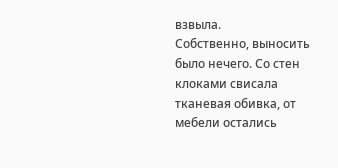взвыла.
Собственно, выносить было нечего. Со стен клоками свисала тканевая обивка, от мебели остались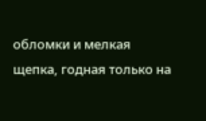обломки и мелкая щепка, годная только на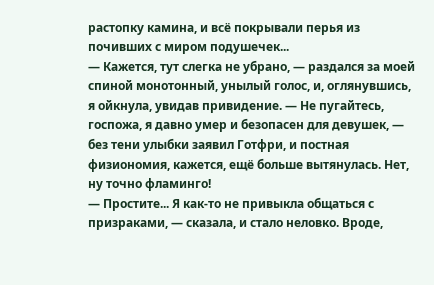растопку камина, и всё покрывали перья из почивших с миром подушечек...
— Кажется, тут слегка не убрано, — раздался за моей спиной монотонный, унылый голос, и, оглянувшись, я ойкнула, увидав привидение. — Не пугайтесь, госпожа, я давно умер и безопасен для девушек, — без тени улыбки заявил Готфри, и постная физиономия, кажется, ещё больше вытянулась. Нет, ну точно фламинго!
— Простите... Я как-то не привыкла общаться с призраками, — сказала, и стало неловко. Вроде,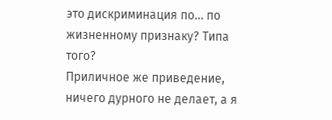это дискриминация по... по жизненному признаку? Типа того?
Приличное же приведение, ничего дурного не делает, а я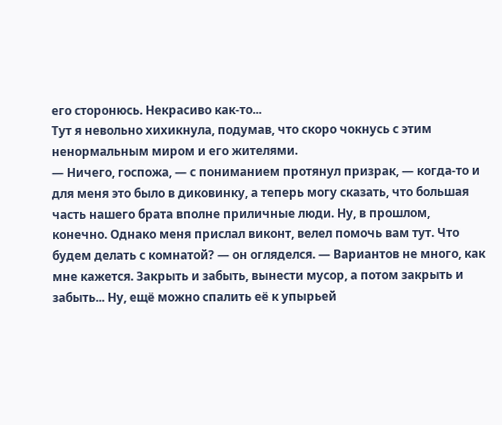его сторонюсь. Некрасиво как-то...
Тут я невольно хихикнула, подумав, что скоро чокнусь с этим ненормальным миром и его жителями.
— Ничего, госпожа, — с пониманием протянул призрак, — когда-то и для меня это было в диковинку, а теперь могу сказать, что большая часть нашего брата вполне приличные люди. Ну, в прошлом, конечно. Однако меня прислал виконт, велел помочь вам тут. Что будем делать с комнатой? — он огляделся. — Вариантов не много, как мне кажется. Закрыть и забыть, вынести мусор, а потом закрыть и забыть... Ну, ещё можно спалить её к упырьей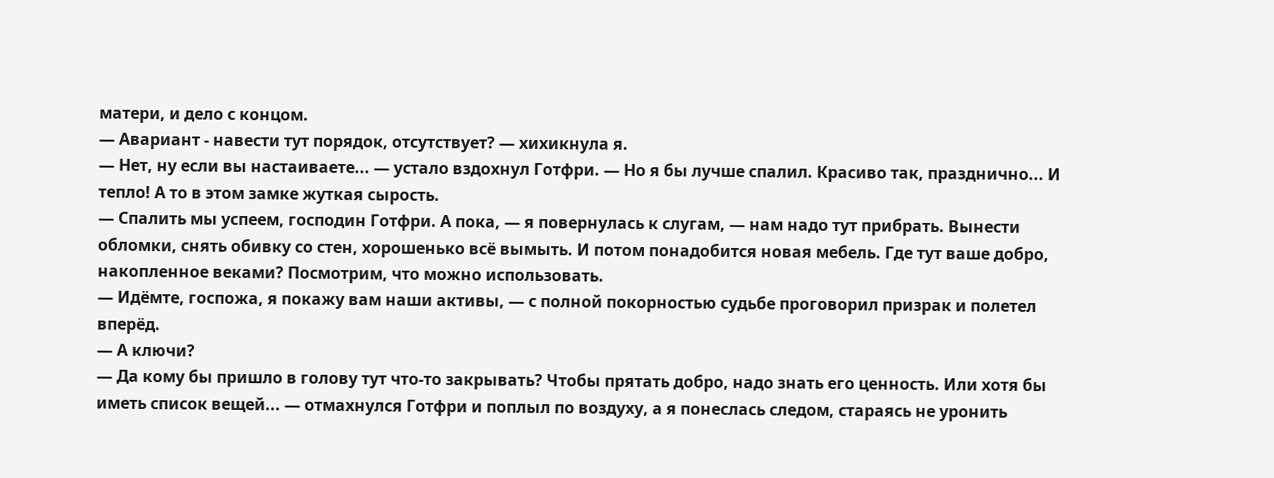матери, и дело с концом.
— Авариант - навести тут порядок, отсутствует? — хихикнула я.
— Нет, ну если вы настаиваете... — устало вздохнул Готфри. — Но я бы лучше спалил. Красиво так, празднично... И тепло! А то в этом замке жуткая сырость.
— Спалить мы успеем, господин Готфри. А пока, — я повернулась к слугам, — нам надо тут прибрать. Вынести обломки, снять обивку со стен, хорошенько всё вымыть. И потом понадобится новая мебель. Где тут ваше добро, накопленное веками? Посмотрим, что можно использовать.
— Идёмте, госпожа, я покажу вам наши активы, — с полной покорностью судьбе проговорил призрак и полетел вперёд.
— А ключи?
— Да кому бы пришло в голову тут что-то закрывать? Чтобы прятать добро, надо знать его ценность. Или хотя бы иметь список вещей... — отмахнулся Готфри и поплыл по воздуху, а я понеслась следом, стараясь не уронить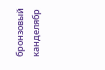бронзовый канделябр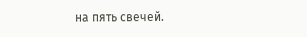на пять свечей.